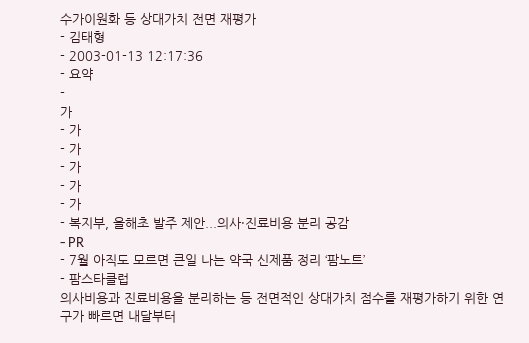수가이원화 등 상대가치 전면 재평가
- 김태형
- 2003-01-13 12:17:36
- 요약
-
가
- 가
- 가
- 가
- 가
- 가
- 복지부, 올해초 발주 제안...의사·진료비용 분리 공감
- PR
- 7월 아직도 모르면 큰일 나는 약국 신제품 정리 ‘팜노트’
- 팜스타클럽
의사비용과 진료비용을 분리하는 등 전면적인 상대가치 점수를 재평가하기 위한 연구가 빠르면 내달부터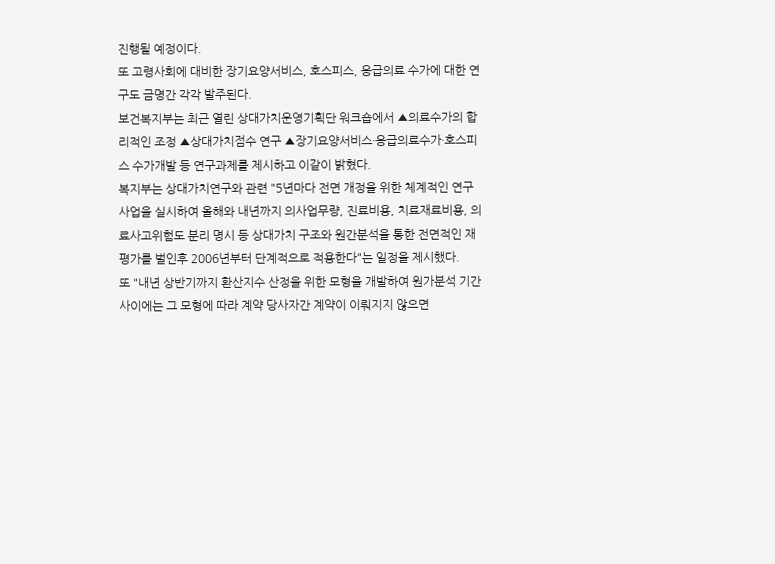진행될 예정이다.
또 고령사회에 대비한 장기요양서비스, 호스피스, 응급의료 수가에 대한 연구도 금명간 각각 발주된다.
보건복지부는 최근 열린 상대가치운영기획단 워크숍에서 ▲의료수가의 합리적인 조정 ▲상대가치점수 연구 ▲장기요양서비스·응급의료수가·호스피스 수가개발 등 연구과제를 제시하고 이같이 밝혔다.
복지부는 상대가치연구와 관련 "5년마다 전면 개정을 위한 체계적인 연구사업을 실시하여 올해와 내년까지 의사업무량, 진료비용, 치료재료비용, 의료사고위험도 분리 명시 등 상대가치 구조와 원간분석을 통한 전면적인 재평가를 벌인후 2006년부터 단계적으로 적용한다"는 일정을 제시했다.
또 "내년 상반기까지 환산지수 산정을 위한 모형을 개발하여 원가분석 기간 사이에는 그 모형에 따라 계약 당사자간 계약이 이뤄지지 않으면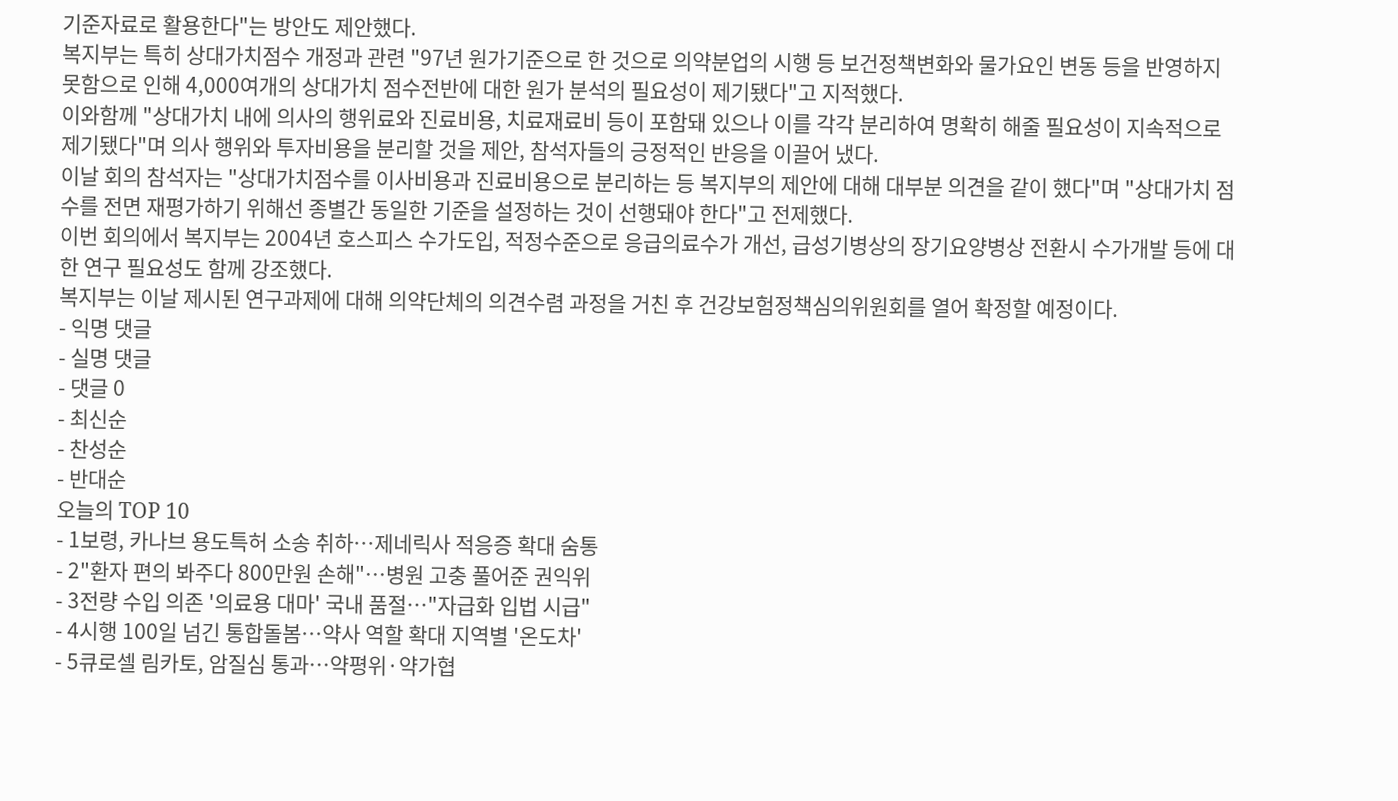기준자료로 활용한다"는 방안도 제안했다.
복지부는 특히 상대가치점수 개정과 관련 "97년 원가기준으로 한 것으로 의약분업의 시행 등 보건정책변화와 물가요인 변동 등을 반영하지 못함으로 인해 4,000여개의 상대가치 점수전반에 대한 원가 분석의 필요성이 제기됐다"고 지적했다.
이와함께 "상대가치 내에 의사의 행위료와 진료비용, 치료재료비 등이 포함돼 있으나 이를 각각 분리하여 명확히 해줄 필요성이 지속적으로 제기됐다"며 의사 행위와 투자비용을 분리할 것을 제안, 참석자들의 긍정적인 반응을 이끌어 냈다.
이날 회의 참석자는 "상대가치점수를 이사비용과 진료비용으로 분리하는 등 복지부의 제안에 대해 대부분 의견을 같이 했다"며 "상대가치 점수를 전면 재평가하기 위해선 종별간 동일한 기준을 설정하는 것이 선행돼야 한다"고 전제했다.
이번 회의에서 복지부는 2004년 호스피스 수가도입, 적정수준으로 응급의료수가 개선, 급성기병상의 장기요양병상 전환시 수가개발 등에 대한 연구 필요성도 함께 강조했다.
복지부는 이날 제시된 연구과제에 대해 의약단체의 의견수렴 과정을 거친 후 건강보험정책심의위원회를 열어 확정할 예정이다.
- 익명 댓글
- 실명 댓글
- 댓글 0
- 최신순
- 찬성순
- 반대순
오늘의 TOP 10
- 1보령, 카나브 용도특허 소송 취하…제네릭사 적응증 확대 숨통
- 2"환자 편의 봐주다 800만원 손해"…병원 고충 풀어준 권익위
- 3전량 수입 의존 '의료용 대마' 국내 품절…"자급화 입법 시급"
- 4시행 100일 넘긴 통합돌봄…약사 역할 확대 지역별 '온도차'
- 5큐로셀 림카토, 암질심 통과…약평위·약가협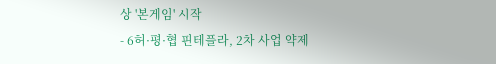상 '본게임' 시작
- 6허·평·협 핀테플라, 2차 사업 약제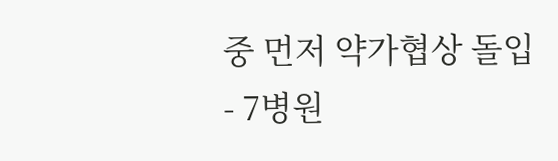중 먼저 약가협상 돌입
- 7병원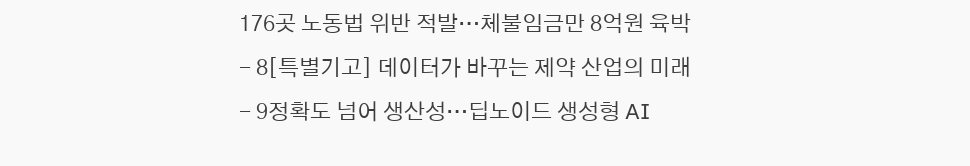176곳 노동법 위반 적발…체불임금만 8억원 육박
- 8[특별기고] 데이터가 바꾸는 제약 산업의 미래
- 9정확도 넘어 생산성…딥노이드 생성형 AI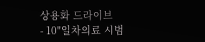상용화 드라이브
- 10"일차의료 시범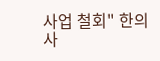사업 철회" 한의사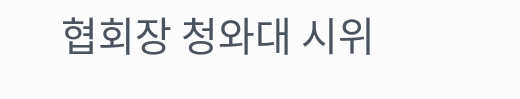협회장 청와대 시위